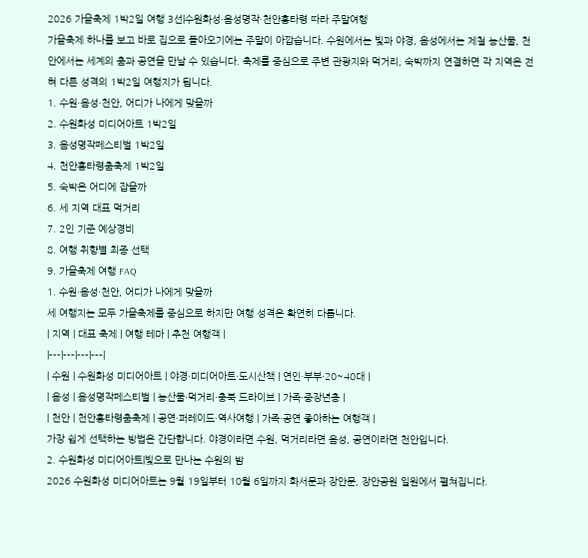2026 가을축제 1박2일 여행 3선|수원화성·음성명작·천안흥타령 따라 주말여행
가을축제 하나를 보고 바로 집으로 돌아오기에는 주말이 아깝습니다. 수원에서는 빛과 야경, 음성에서는 제철 농산물, 천안에서는 세계의 춤과 공연을 만날 수 있습니다. 축제를 중심으로 주변 관광지와 먹거리, 숙박까지 연결하면 각 지역은 전혀 다른 성격의 1박2일 여행지가 됩니다.
1. 수원·음성·천안, 어디가 나에게 맞을까
2. 수원화성 미디어아트 1박2일
3. 음성명작페스티벌 1박2일
4. 천안흥타령춤축제 1박2일
5. 숙박은 어디에 잡을까
6. 세 지역 대표 먹거리
7. 2인 기준 예상경비
8. 여행 취향별 최종 선택
9. 가을축제 여행 FAQ
1. 수원·음성·천안, 어디가 나에게 맞을까
세 여행지는 모두 가을축제를 중심으로 하지만 여행 성격은 확연히 다릅니다.
| 지역 | 대표 축제 | 여행 테마 | 추천 여행객 |
|---|---|---|---|
| 수원 | 수원화성 미디어아트 | 야경·미디어아트·도시산책 | 연인·부부·20~40대 |
| 음성 | 음성명작페스티벌 | 농산물·먹거리·충북 드라이브 | 가족·중장년층 |
| 천안 | 천안흥타령춤축제 | 공연·퍼레이드·역사여행 | 가족·공연 좋아하는 여행객 |
가장 쉽게 선택하는 방법은 간단합니다. 야경이라면 수원, 먹거리라면 음성, 공연이라면 천안입니다.
2. 수원화성 미디어아트|빛으로 만나는 수원의 밤
2026 수원화성 미디어아트는 9월 19일부터 10월 6일까지 화서문과 장안문, 장안공원 일원에서 펼쳐집니다.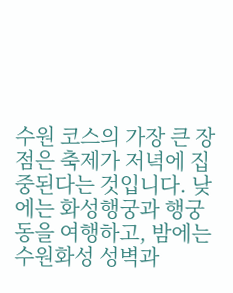수원 코스의 가장 큰 장점은 축제가 저녁에 집중된다는 것입니다. 낮에는 화성행궁과 행궁동을 여행하고, 밤에는 수원화성 성벽과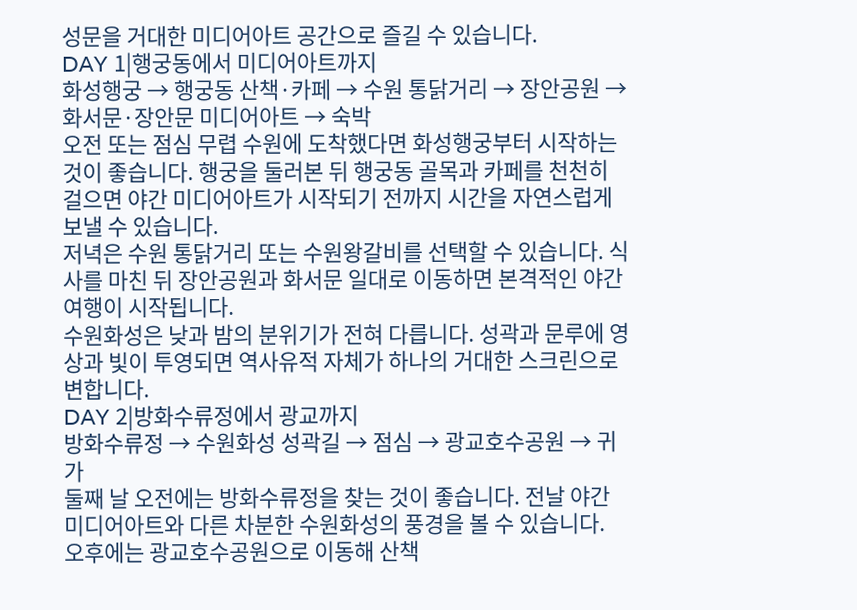성문을 거대한 미디어아트 공간으로 즐길 수 있습니다.
DAY 1|행궁동에서 미디어아트까지
화성행궁 → 행궁동 산책·카페 → 수원 통닭거리 → 장안공원 → 화서문·장안문 미디어아트 → 숙박
오전 또는 점심 무렵 수원에 도착했다면 화성행궁부터 시작하는 것이 좋습니다. 행궁을 둘러본 뒤 행궁동 골목과 카페를 천천히 걸으면 야간 미디어아트가 시작되기 전까지 시간을 자연스럽게 보낼 수 있습니다.
저녁은 수원 통닭거리 또는 수원왕갈비를 선택할 수 있습니다. 식사를 마친 뒤 장안공원과 화서문 일대로 이동하면 본격적인 야간여행이 시작됩니다.
수원화성은 낮과 밤의 분위기가 전혀 다릅니다. 성곽과 문루에 영상과 빛이 투영되면 역사유적 자체가 하나의 거대한 스크린으로 변합니다.
DAY 2|방화수류정에서 광교까지
방화수류정 → 수원화성 성곽길 → 점심 → 광교호수공원 → 귀가
둘째 날 오전에는 방화수류정을 찾는 것이 좋습니다. 전날 야간 미디어아트와 다른 차분한 수원화성의 풍경을 볼 수 있습니다.
오후에는 광교호수공원으로 이동해 산책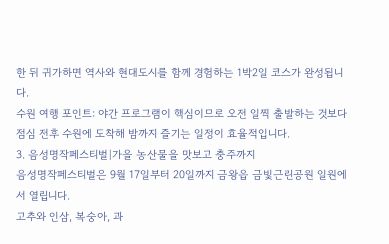한 뒤 귀가하면 역사와 현대도시를 함께 경험하는 1박2일 코스가 완성됩니다.
수원 여행 포인트: 야간 프로그램이 핵심이므로 오전 일찍 출발하는 것보다 점심 전후 수원에 도착해 밤까지 즐기는 일정이 효율적입니다.
3. 음성명작페스티벌|가을 농산물을 맛보고 충주까지
음성명작페스티벌은 9월 17일부터 20일까지 금왕읍 금빛근린공원 일원에서 열립니다.
고추와 인삼, 복숭아, 과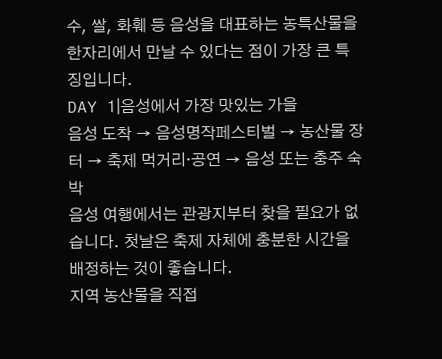수, 쌀, 화훼 등 음성을 대표하는 농특산물을 한자리에서 만날 수 있다는 점이 가장 큰 특징입니다.
DAY 1|음성에서 가장 맛있는 가을
음성 도착 → 음성명작페스티벌 → 농산물 장터 → 축제 먹거리·공연 → 음성 또는 충주 숙박
음성 여행에서는 관광지부터 찾을 필요가 없습니다. 첫날은 축제 자체에 충분한 시간을 배정하는 것이 좋습니다.
지역 농산물을 직접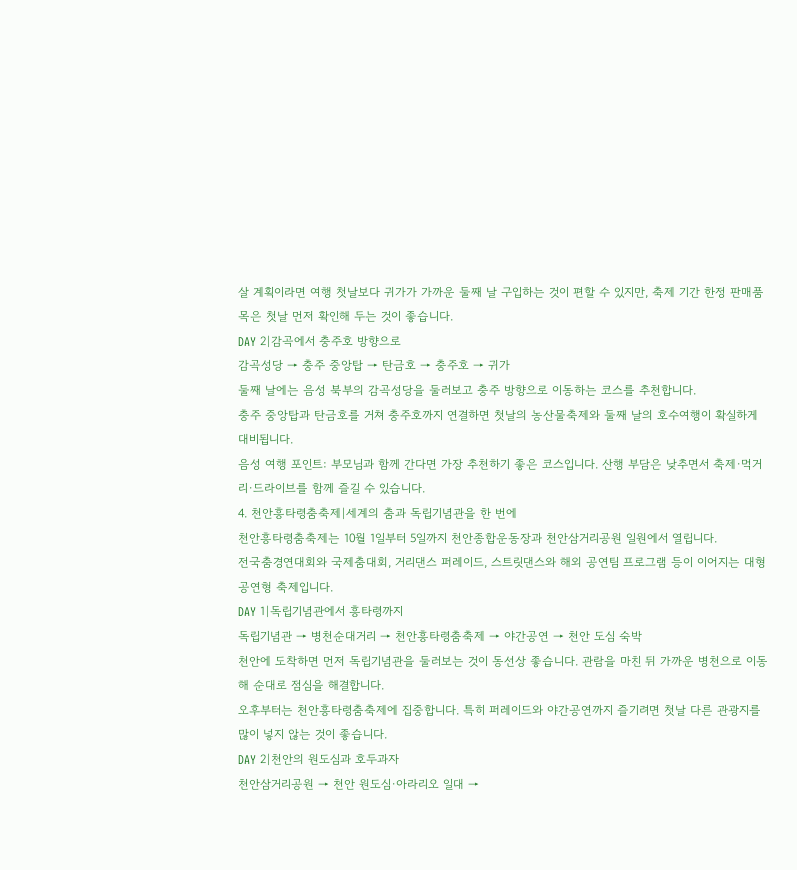살 계획이라면 여행 첫날보다 귀가가 가까운 둘째 날 구입하는 것이 편할 수 있지만, 축제 기간 한정 판매품목은 첫날 먼저 확인해 두는 것이 좋습니다.
DAY 2|감곡에서 충주호 방향으로
감곡성당 → 충주 중앙탑 → 탄금호 → 충주호 → 귀가
둘째 날에는 음성 북부의 감곡성당을 둘러보고 충주 방향으로 이동하는 코스를 추천합니다.
충주 중앙탑과 탄금호를 거쳐 충주호까지 연결하면 첫날의 농산물축제와 둘째 날의 호수여행이 확실하게 대비됩니다.
음성 여행 포인트: 부모님과 함께 간다면 가장 추천하기 좋은 코스입니다. 산행 부담은 낮추면서 축제·먹거리·드라이브를 함께 즐길 수 있습니다.
4. 천안흥타령춤축제|세계의 춤과 독립기념관을 한 번에
천안흥타령춤축제는 10월 1일부터 5일까지 천안종합운동장과 천안삼거리공원 일원에서 열립니다.
전국춤경연대회와 국제춤대회, 거리댄스 퍼레이드, 스트릿댄스와 해외 공연팀 프로그램 등이 이어지는 대형 공연형 축제입니다.
DAY 1|독립기념관에서 흥타령까지
독립기념관 → 병천순대거리 → 천안흥타령춤축제 → 야간공연 → 천안 도심 숙박
천안에 도착하면 먼저 독립기념관을 둘러보는 것이 동선상 좋습니다. 관람을 마친 뒤 가까운 병천으로 이동해 순대로 점심을 해결합니다.
오후부터는 천안흥타령춤축제에 집중합니다. 특히 퍼레이드와 야간공연까지 즐기려면 첫날 다른 관광지를 많이 넣지 않는 것이 좋습니다.
DAY 2|천안의 원도심과 호두과자
천안삼거리공원 → 천안 원도심·아라리오 일대 →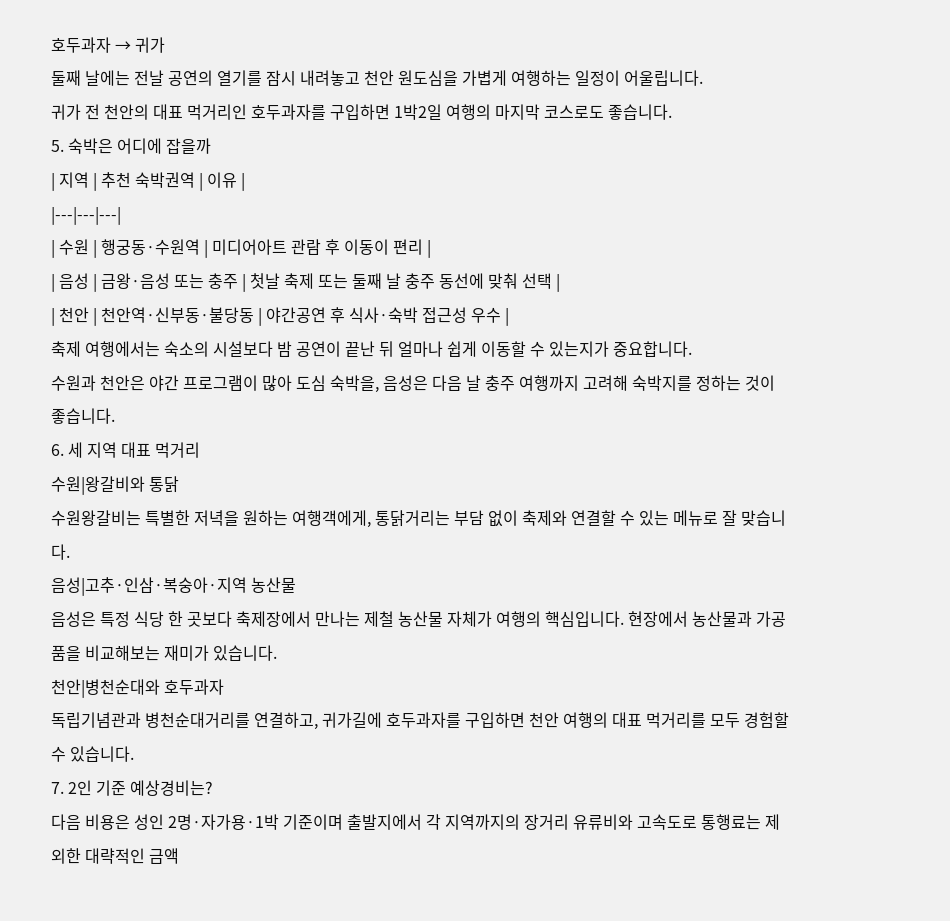호두과자 → 귀가
둘째 날에는 전날 공연의 열기를 잠시 내려놓고 천안 원도심을 가볍게 여행하는 일정이 어울립니다.
귀가 전 천안의 대표 먹거리인 호두과자를 구입하면 1박2일 여행의 마지막 코스로도 좋습니다.
5. 숙박은 어디에 잡을까
| 지역 | 추천 숙박권역 | 이유 |
|---|---|---|
| 수원 | 행궁동·수원역 | 미디어아트 관람 후 이동이 편리 |
| 음성 | 금왕·음성 또는 충주 | 첫날 축제 또는 둘째 날 충주 동선에 맞춰 선택 |
| 천안 | 천안역·신부동·불당동 | 야간공연 후 식사·숙박 접근성 우수 |
축제 여행에서는 숙소의 시설보다 밤 공연이 끝난 뒤 얼마나 쉽게 이동할 수 있는지가 중요합니다.
수원과 천안은 야간 프로그램이 많아 도심 숙박을, 음성은 다음 날 충주 여행까지 고려해 숙박지를 정하는 것이 좋습니다.
6. 세 지역 대표 먹거리
수원|왕갈비와 통닭
수원왕갈비는 특별한 저녁을 원하는 여행객에게, 통닭거리는 부담 없이 축제와 연결할 수 있는 메뉴로 잘 맞습니다.
음성|고추·인삼·복숭아·지역 농산물
음성은 특정 식당 한 곳보다 축제장에서 만나는 제철 농산물 자체가 여행의 핵심입니다. 현장에서 농산물과 가공품을 비교해보는 재미가 있습니다.
천안|병천순대와 호두과자
독립기념관과 병천순대거리를 연결하고, 귀가길에 호두과자를 구입하면 천안 여행의 대표 먹거리를 모두 경험할 수 있습니다.
7. 2인 기준 예상경비는?
다음 비용은 성인 2명·자가용·1박 기준이며 출발지에서 각 지역까지의 장거리 유류비와 고속도로 통행료는 제외한 대략적인 금액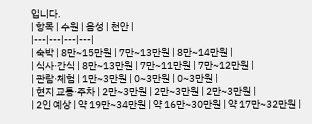입니다.
| 항목 | 수원 | 음성 | 천안 |
|---|---|---|---|
| 숙박 | 8만~15만원 | 7만~13만원 | 8만~14만원 |
| 식사·간식 | 8만~13만원 | 7만~11만원 | 7만~12만원 |
| 관람·체험 | 1만~3만원 | 0~3만원 | 0~3만원 |
| 현지 교통·주차 | 2만~3만원 | 2만~3만원 | 2만~3만원 |
| 2인 예상 | 약 19만~34만원 | 약 16만~30만원 | 약 17만~32만원 |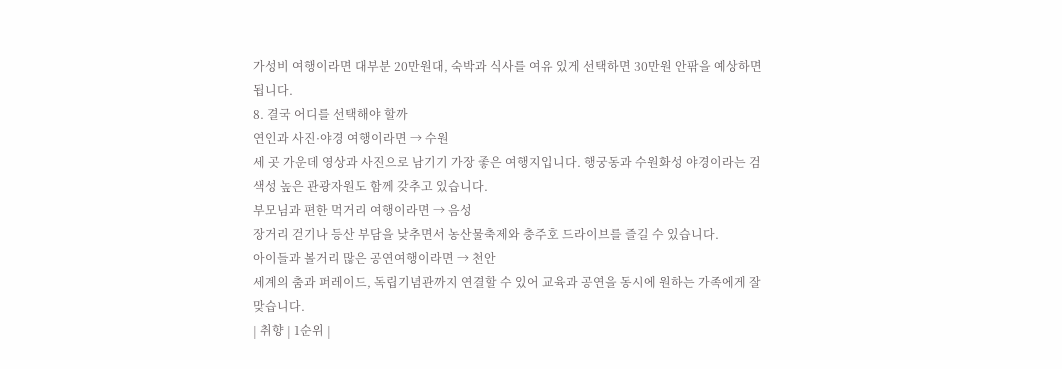가성비 여행이라면 대부분 20만원대, 숙박과 식사를 여유 있게 선택하면 30만원 안팎을 예상하면 됩니다.
8. 결국 어디를 선택해야 할까
연인과 사진·야경 여행이라면 → 수원
세 곳 가운데 영상과 사진으로 남기기 가장 좋은 여행지입니다. 행궁동과 수원화성 야경이라는 검색성 높은 관광자원도 함께 갖추고 있습니다.
부모님과 편한 먹거리 여행이라면 → 음성
장거리 걷기나 등산 부담을 낮추면서 농산물축제와 충주호 드라이브를 즐길 수 있습니다.
아이들과 볼거리 많은 공연여행이라면 → 천안
세계의 춤과 퍼레이드, 독립기념관까지 연결할 수 있어 교육과 공연을 동시에 원하는 가족에게 잘 맞습니다.
| 취향 | 1순위 |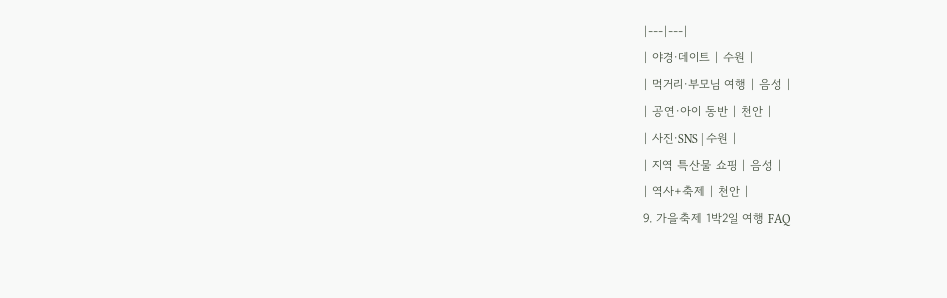|---|---|
| 야경·데이트 | 수원 |
| 먹거리·부모님 여행 | 음성 |
| 공연·아이 동반 | 천안 |
| 사진·SNS | 수원 |
| 지역 특산물 쇼핑 | 음성 |
| 역사+축제 | 천안 |
9. 가을축제 1박2일 여행 FAQ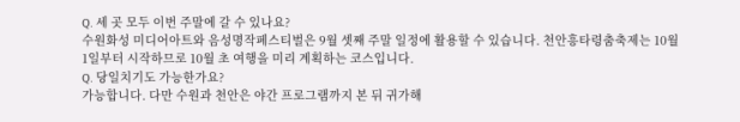Q. 세 곳 모두 이번 주말에 갈 수 있나요?
수원화성 미디어아트와 음성명작페스티벌은 9월 셋째 주말 일정에 활용할 수 있습니다. 천안흥타령춤축제는 10월 1일부터 시작하므로 10월 초 여행을 미리 계획하는 코스입니다.
Q. 당일치기도 가능한가요?
가능합니다. 다만 수원과 천안은 야간 프로그램까지 본 뒤 귀가해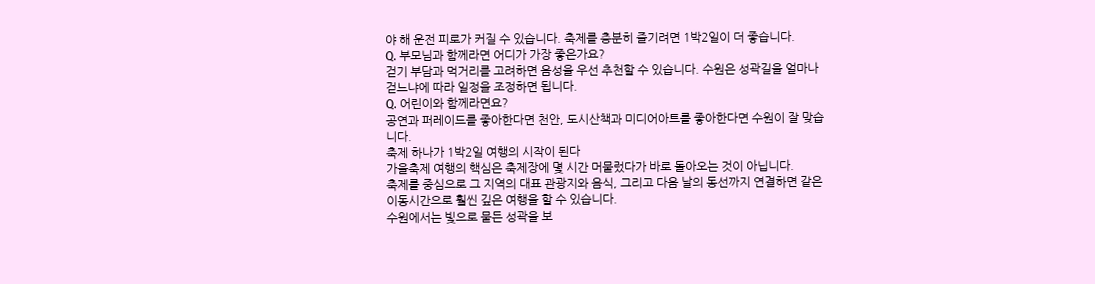야 해 운전 피로가 커질 수 있습니다. 축제를 충분히 즐기려면 1박2일이 더 좋습니다.
Q. 부모님과 함께라면 어디가 가장 좋은가요?
걷기 부담과 먹거리를 고려하면 음성을 우선 추천할 수 있습니다. 수원은 성곽길을 얼마나 걷느냐에 따라 일정을 조정하면 됩니다.
Q. 어린이와 함께라면요?
공연과 퍼레이드를 좋아한다면 천안, 도시산책과 미디어아트를 좋아한다면 수원이 잘 맞습니다.
축제 하나가 1박2일 여행의 시작이 된다
가을축제 여행의 핵심은 축제장에 몇 시간 머물렀다가 바로 돌아오는 것이 아닙니다.
축제를 중심으로 그 지역의 대표 관광지와 음식, 그리고 다음 날의 동선까지 연결하면 같은 이동시간으로 훨씬 깊은 여행을 할 수 있습니다.
수원에서는 빛으로 물든 성곽을 보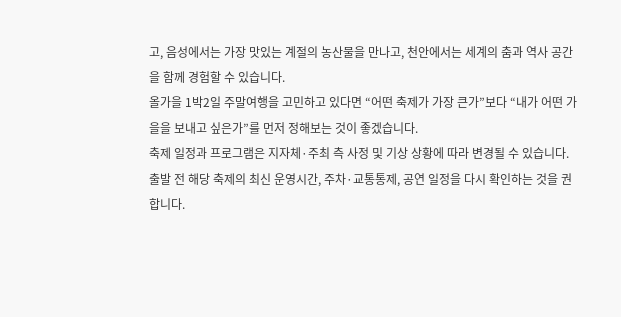고, 음성에서는 가장 맛있는 계절의 농산물을 만나고, 천안에서는 세계의 춤과 역사 공간을 함께 경험할 수 있습니다.
올가을 1박2일 주말여행을 고민하고 있다면 “어떤 축제가 가장 큰가”보다 “내가 어떤 가을을 보내고 싶은가”를 먼저 정해보는 것이 좋겠습니다.
축제 일정과 프로그램은 지자체·주최 측 사정 및 기상 상황에 따라 변경될 수 있습니다. 출발 전 해당 축제의 최신 운영시간, 주차·교통통제, 공연 일정을 다시 확인하는 것을 권합니다.